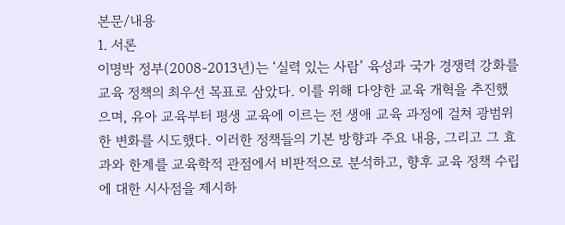본문/내용
1. 서론
이명박 정부(2008-2013년)는 ‘실력 있는 사람’ 육성과 국가 경쟁력 강화를 교육 정책의 최우선 목표로 삼았다. 이를 위해 다양한 교육 개혁을 추진했으며, 유아 교육부터 평생 교육에 이르는 전 생애 교육 과정에 걸쳐 광범위한 변화를 시도했다. 이러한 정책들의 기본 방향과 주요 내용, 그리고 그 효과와 한계를 교육학적 관점에서 비판적으로 분석하고, 향후 교육 정책 수립에 대한 시사점을 제시하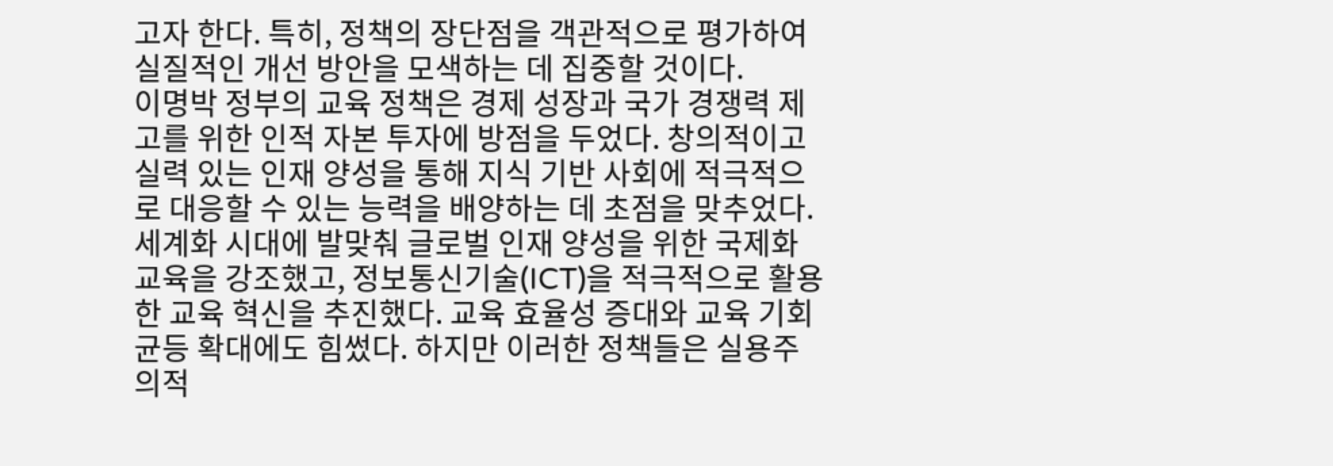고자 한다. 특히, 정책의 장단점을 객관적으로 평가하여 실질적인 개선 방안을 모색하는 데 집중할 것이다.
이명박 정부의 교육 정책은 경제 성장과 국가 경쟁력 제고를 위한 인적 자본 투자에 방점을 두었다. 창의적이고 실력 있는 인재 양성을 통해 지식 기반 사회에 적극적으로 대응할 수 있는 능력을 배양하는 데 초점을 맞추었다. 세계화 시대에 발맞춰 글로벌 인재 양성을 위한 국제화 교육을 강조했고, 정보통신기술(ICT)을 적극적으로 활용한 교육 혁신을 추진했다. 교육 효율성 증대와 교육 기회 균등 확대에도 힘썼다. 하지만 이러한 정책들은 실용주의적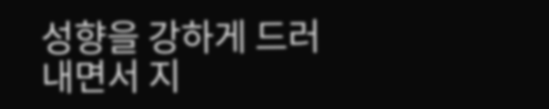성향을 강하게 드러내면서 지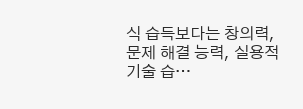식 습득보다는 창의력, 문제 해결 능력, 실용적 기술 습…